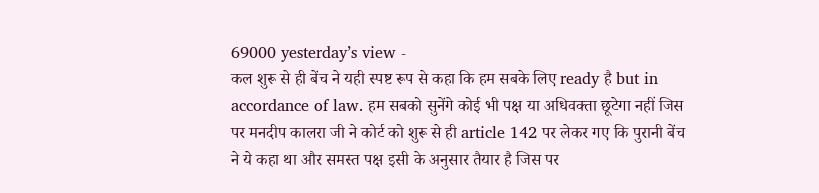69000 yesterday’s view -
कल शुरू से ही बेंच ने यही स्पष्ट रूप से कहा कि हम सबके लिए ready है but in accordance of law. हम सबको सुनेंगे कोई भी पक्ष या अधिवक्ता छूटेगा नहीं जिस पर मनदीप कालरा जी ने कोर्ट को शुरू से ही article 142 पर लेकर गए कि पुरानी बेंच ने ये कहा था और समस्त पक्ष इसी के अनुसार तैयार है जिस पर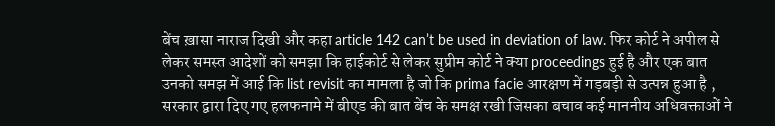बेंच ख़ासा नाराज दिखी और कहा article 142 can’t be used in deviation of law. फिर कोर्ट ने अपील से लेकर समस्त आदेशों को समझा कि हाईकोर्ट से लेकर सुप्रीम कोर्ट ने क्या proceedings हुई है और एक बात उनको समझ में आई कि list revisit का मामला है जो कि prima facie आरक्षण में गड़बड़ी से उत्पन्न हुआ है , सरकार द्वारा दिए गए हलफनामे में बीएड की बात बेंच के समक्ष रखी जिसका बचाव कई माननीय अधिवक्ताओं ने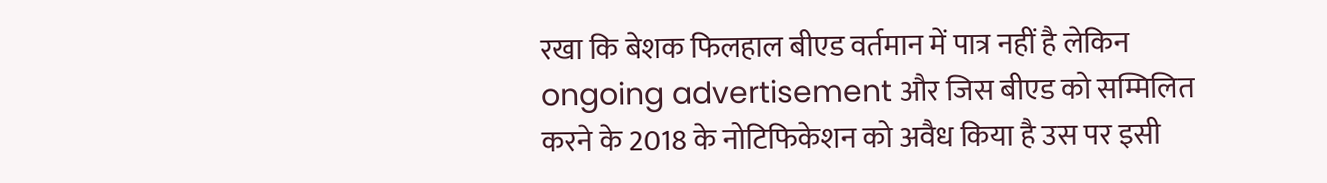रखा कि बेशक फिलहाल बीएड वर्तमान में पात्र नहीं है लेकिन ongoing advertisement और जिस बीएड को सम्मिलित करने के 2018 के नोटिफिकेशन को अवैध किया है उस पर इसी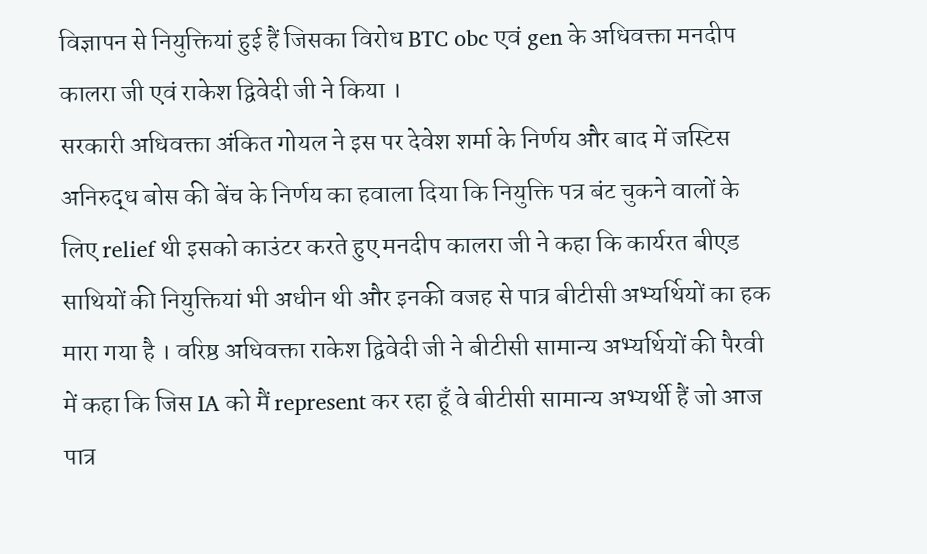विज्ञापन से नियुक्तियां हुई हैं जिसका विरोध BTC obc एवं gen के अधिवक्ता मनदीप कालरा जी एवं राकेश द्विवेदी जी ने किया ।
सरकारी अधिवक्ता अंकित गोयल ने इस पर देवेश शर्मा के निर्णय और बाद में जस्टिस अनिरुद्ध बोस की बेंच के निर्णय का हवाला दिया कि नियुक्ति पत्र बंट चुकने वालों के लिए relief थी इसको काउंटर करते हुए मनदीप कालरा जी ने कहा कि कार्यरत बीएड साथियों की नियुक्तियां भी अधीन थी और इनकी वजह से पात्र बीटीसी अभ्यर्थियों का हक मारा गया है । वरिष्ठ अधिवक्ता राकेश द्विवेदी जी ने बीटीसी सामान्य अभ्यर्थियों की पैरवी में कहा कि जिस IA को मैं represent कर रहा हूँ वे बीटीसी सामान्य अभ्यर्थी हैं जो आज पात्र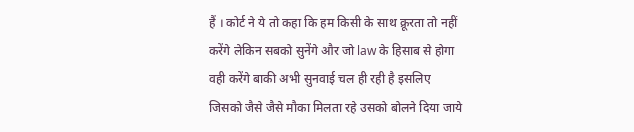हैं । कोर्ट ने ये तो कहा कि हम किसी के साथ क्रूरता तो नहीं करेंगे लेकिन सबको सुनेंगे और जो law के हिसाब से होगा वही करेंगे बाकी अभी सुनवाई चल ही रही है इसलिए जिसको जैसे जैसे मौका मिलता रहे उसको बोलने दिया जाये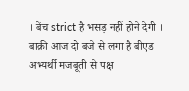। बेंच strict है भसड़ नहीं होने देगी ।
बाक़ी आज दो बजे से लगा है बीएड अभ्यर्थी मजबूती से पक्ष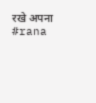रखे अपना
#rana